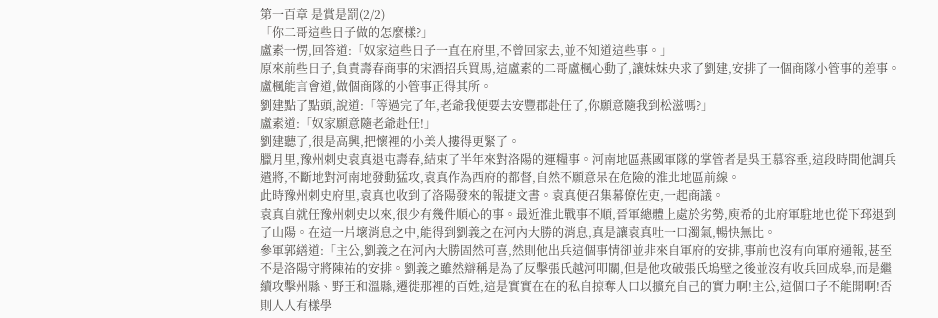第一百章 是賞是罰(2/2)
「你二哥這些日子做的怎麼樣?」
盧素一愣,回答道:「奴家這些日子一直在府里,不曾回家去,並不知道這些事。」
原來前些日子,負責壽春商事的宋酒招兵買馬,這盧素的二哥盧楓心動了,讓妹妹央求了劉建,安排了一個商隊小管事的差事。盧楓能言會道,做個商隊的小管事正得其所。
劉建點了點頭,說道:「等過完了年,老爺我便要去安豐郡赴任了,你願意隨我到松滋嗎?」
盧素道:「奴家願意隨老爺赴任!」
劉建聽了,很是高興,把懷裡的小美人摟得更緊了。
臘月里,豫州刺史袁真退屯壽春,結束了半年來對洛陽的運糧事。河南地區燕國軍隊的掌管者是吳王慕容垂,這段時間他調兵遣將,不斷地對河南地發動猛攻,袁真作為西府的都督,自然不願意呆在危險的淮北地區前線。
此時豫州刺史府里,袁真也收到了洛陽發來的報捷文書。袁真便召集幕僚佐吏,一起商議。
袁真自就任豫州刺史以來,很少有幾件順心的事。最近淮北戰事不順,晉軍總體上處於劣勢,庾希的北府軍駐地也從下邳退到了山陽。在這一片壞消息之中,能得到劉義之在河內大勝的消息,真是讓袁真吐一口濁氣,暢快無比。
參軍郭繕道:「主公,劉義之在河內大勝固然可喜,然則他出兵這個事情卻並非來自軍府的安排,事前也沒有向軍府通報,甚至不是洛陽守將陳祐的安排。劉義之雖然辯稱是為了反擊張氏越河叩關,但是他攻破張氏塢壁之後並沒有收兵回成皋,而是繼續攻擊州縣、野王和溫縣,遷徙那裡的百姓,這是實實在在的私自掠奪人口以擴充自己的實力啊!主公,這個口子不能開啊!否則人人有樣學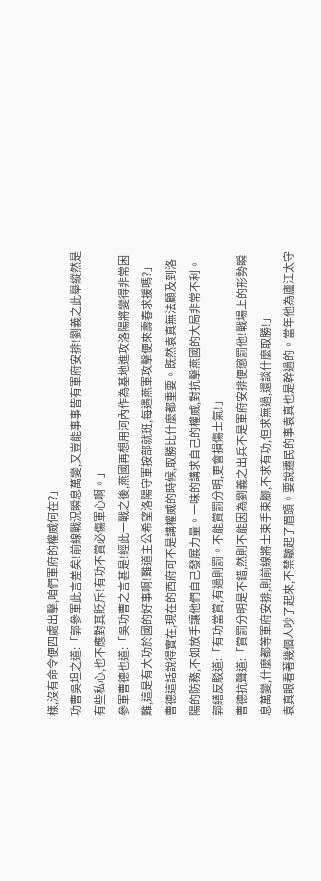樣,沒有命令便四處出擊,咱們軍府的權威何在?」
功曹吳坦之道:「郭參軍此言差矣!前線戰況瞬息萬變,又豈能事事皆有軍府安排!劉義之此舉縱然是有些私心,也不應對其貶斥!有功不賞必傷軍心啊。」
參軍曹德也道:「吳功曹之言甚是!經此一戰之後,燕國再想用河內作為基地進攻洛陽將變得非常困難,這是有大功於國的好事啊!難道主公希望洛陽守軍按部就班,每遇燕軍攻擊便來壽春求援嗎?」
曹德這話說得實在,現在的西府可不是講權威的時候,取勝比什麼都重要。既然袁真無法顧及到洛陽的防務,不如放手讓他們自己發展力量。一味的講求自己的權威,對抗擊燕國的大局非常不利。
郭繕反駁道:「有功當賞,有過則罰。不能賞罰分明,更會損傷士氣!」
曹德抗聲道:「賞罰分明是不錯,然則不能因為劉義之出兵不是軍府安排便懲罰他!戰場上的形勢瞬息萬變,什麼都等軍府安排,則前線將士束手束腳,不求有功,但求無過,還談什麼取勝!」
袁真眼看著幾個人吵了起來,不禁皺起了眉頭。要說遷民的事袁真也是幹過的。當年他為廬江太守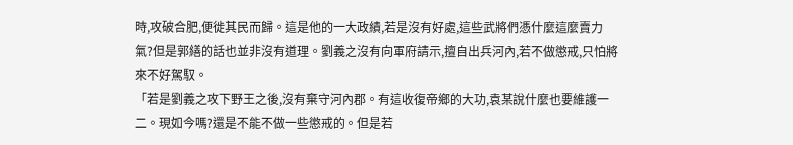時,攻破合肥,便徙其民而歸。這是他的一大政績,若是沒有好處,這些武將們憑什麼這麼賣力氣?但是郭繕的話也並非沒有道理。劉義之沒有向軍府請示,擅自出兵河內,若不做懲戒,只怕將來不好駕馭。
「若是劉義之攻下野王之後,沒有棄守河內郡。有這收復帝鄉的大功,袁某說什麼也要維護一二。現如今嗎?還是不能不做一些懲戒的。但是若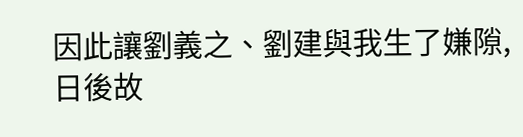因此讓劉義之、劉建與我生了嫌隙,日後故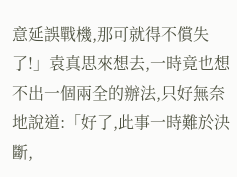意延誤戰機,那可就得不償失了!」袁真思來想去,一時竟也想不出一個兩全的辦法,只好無奈地說道:「好了,此事一時難於決斷,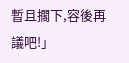暫且擱下,容後再議吧!」